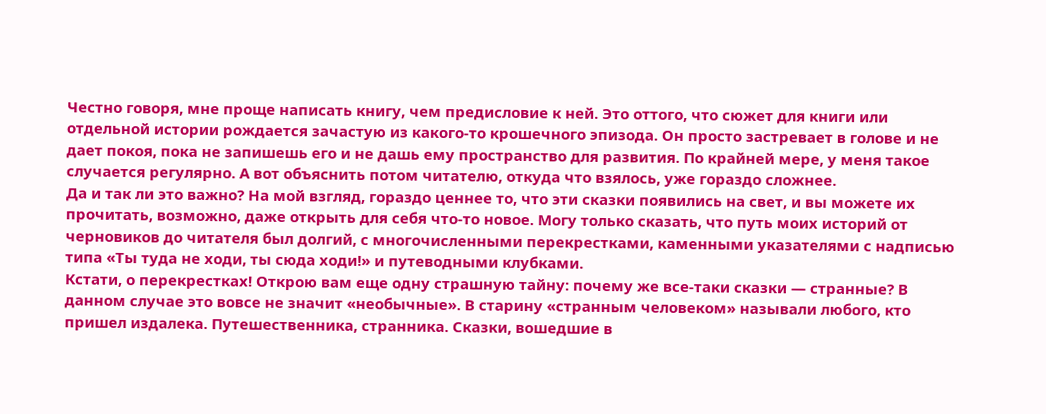Честно говоря, мне проще написать книгу, чем предисловие к ней. Это оттого, что сюжет для книги или отдельной истории рождается зачастую из какого-то крошечного эпизода. Он просто застревает в голове и не дает покоя, пока не запишешь его и не дашь ему пространство для развития. По крайней мере, у меня такое случается регулярно. А вот объяснить потом читателю, откуда что взялось, уже гораздо сложнее.
Да и так ли это важно? На мой взгляд, гораздо ценнее то, что эти сказки появились на свет, и вы можете их прочитать, возможно, даже открыть для себя что-то новое. Могу только сказать, что путь моих историй от черновиков до читателя был долгий, с многочисленными перекрестками, каменными указателями с надписью типа «Ты туда не ходи, ты сюда ходи!» и путеводными клубками.
Кстати, о перекрестках! Открою вам еще одну страшную тайну: почему же все-таки сказки — странные? В данном случае это вовсе не значит «необычные». В старину «странным человеком» называли любого, кто пришел издалека. Путешественника, странника. Сказки, вошедшие в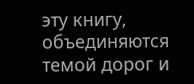эту книгу, объединяются темой дорог и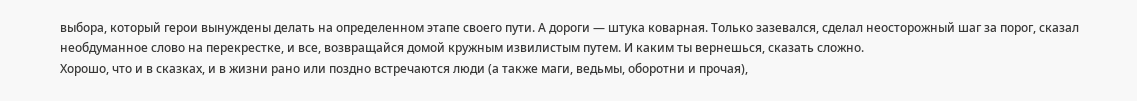выбора, который герои вынуждены делать на определенном этапе своего пути. А дороги — штука коварная. Только зазевался, сделал неосторожный шаг за порог, сказал необдуманное слово на перекрестке, и все, возвращайся домой кружным извилистым путем. И каким ты вернешься, сказать сложно.
Хорошо, что и в сказках, и в жизни рано или поздно встречаются люди (а также маги, ведьмы, оборотни и прочая),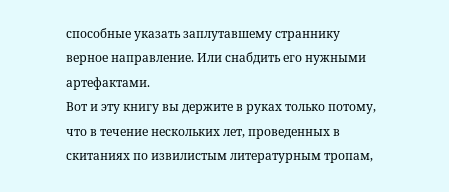способные указать заплутавшему страннику верное направление. Или снабдить его нужными артефактами.
Вот и эту книгу вы держите в руках только потому, что в течение нескольких лет, проведенных в скитаниях по извилистым литературным тропам,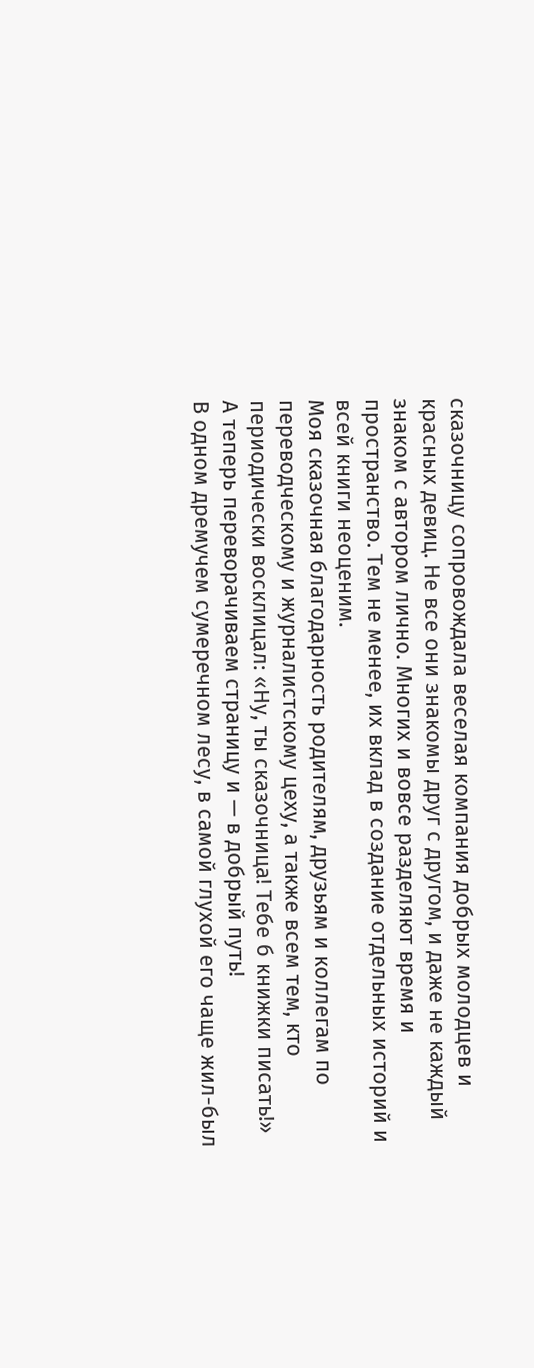сказочницу сопровождала веселая компания добрых молодцев и красных девиц. Не все они знакомы друг с другом, и даже не каждый знаком с автором лично. Многих и вовсе разделяют время и пространство. Тем не менее, их вклад в создание отдельных историй и всей книги неоценим.
Моя сказочная благодарность родителям, друзьям и коллегам по переводческому и журналистскому цеху, а также всем тем, кто периодически восклицал: «Ну, ты сказочница! Тебе б книжки писать!»
А теперь переворачиваем страницу и — в добрый путь!
В одном дремучем сумеречном лесу, в самой глухой его чаще жил-был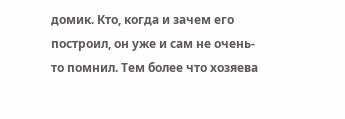домик. Кто, когда и зачем его построил, он уже и сам не очень-то помнил. Тем более что хозяева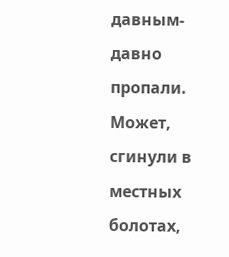давным-давно пропали. Может, сгинули в местных болотах,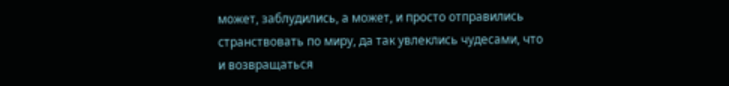может, заблудились, а может, и просто отправились странствовать по миру, да так увлеклись чудесами, что и возвращаться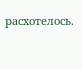расхотелось.